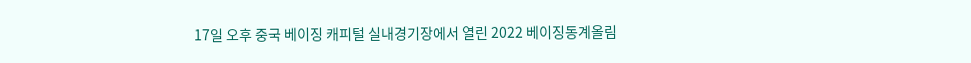17일 오후 중국 베이징 캐피털 실내경기장에서 열린 2022 베이징동계올림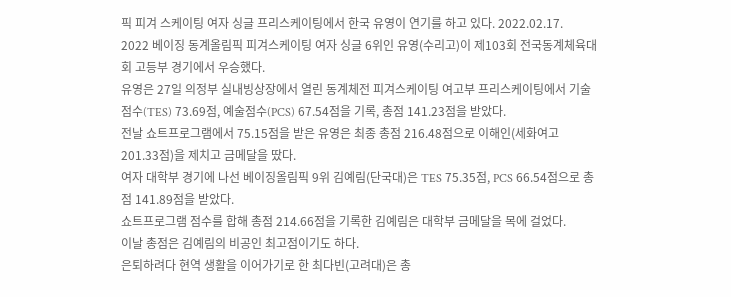픽 피겨 스케이팅 여자 싱글 프리스케이팅에서 한국 유영이 연기를 하고 있다. 2022.02.17.
2022 베이징 동계올림픽 피겨스케이팅 여자 싱글 6위인 유영(수리고)이 제103회 전국동계체육대회 고등부 경기에서 우승했다.
유영은 27일 의정부 실내빙상장에서 열린 동계체전 피겨스케이팅 여고부 프리스케이팅에서 기술점수(TES) 73.69점, 예술점수(PCS) 67.54점을 기록, 총점 141.23점을 받았다.
전날 쇼트프로그램에서 75.15점을 받은 유영은 최종 총점 216.48점으로 이해인(세화여고 201.33점)을 제치고 금메달을 땄다.
여자 대학부 경기에 나선 베이징올림픽 9위 김예림(단국대)은 TES 75.35점, PCS 66.54점으로 총점 141.89점을 받았다.
쇼트프로그램 점수를 합해 총점 214.66점을 기록한 김예림은 대학부 금메달을 목에 걸었다.
이날 총점은 김예림의 비공인 최고점이기도 하다.
은퇴하려다 현역 생활을 이어가기로 한 최다빈(고려대)은 총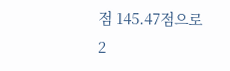점 145.47점으로 2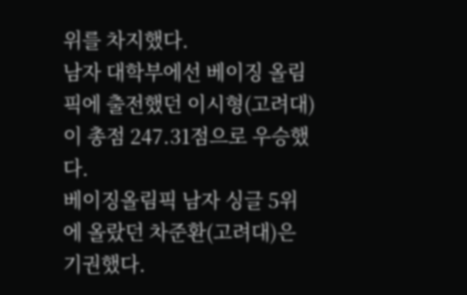위를 차지했다.
남자 대학부에선 베이징 올림픽에 출전했던 이시형(고려대)이 총점 247.31점으로 우승했다.
베이징올림픽 남자 싱글 5위에 올랐던 차준환(고려대)은 기권했다.